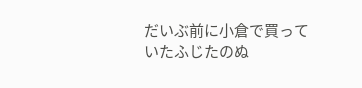だいぶ前に小倉で買っていたふじたのぬ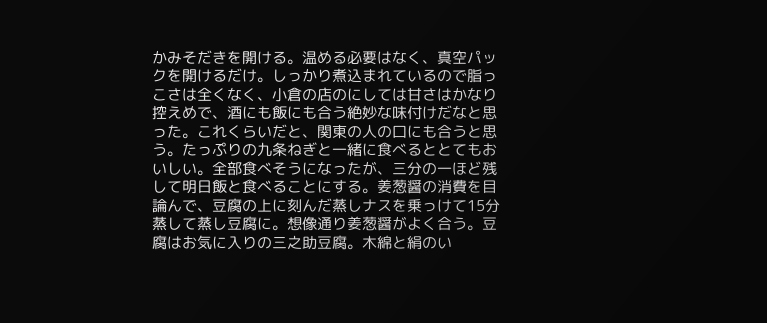かみそだきを開ける。温める必要はなく、真空パックを開けるだけ。しっかり煮込まれているので脂っこさは全くなく、小倉の店のにしては甘さはかなり控えめで、酒にも飯にも合う絶妙な味付けだなと思った。これくらいだと、関東の人の口にも合うと思う。たっぷりの九条ねぎと一緒に食べるととてもおいしい。全部食べそうになったが、三分の一ほど残して明日飯と食べることにする。姜葱醤の消費を目論んで、豆腐の上に刻んだ蒸しナスを乗っけて15分蒸して蒸し豆腐に。想像通り姜葱醤がよく合う。豆腐はお気に入りの三之助豆腐。木綿と絹のい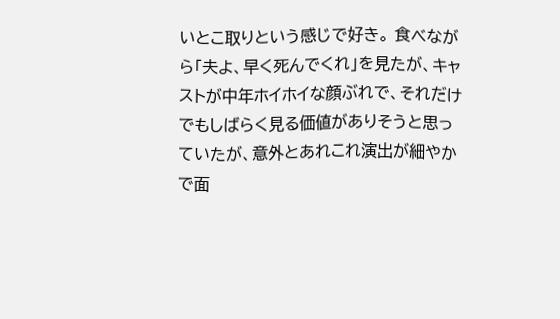いとこ取りという感じで好き。 食べながら「夫よ、早く死んでくれ」を見たが、キャストが中年ホイホイな顔ぶれで、それだけでもしばらく見る価値がありそうと思っていたが、意外とあれこれ演出が細やかで面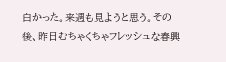白かった。来週も見ようと思う。その後、昨日むちゃくちゃフレッシュな春興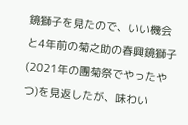鏡獅子を見たので、いい機会と4年前の菊之助の春興鏡獅子(2021年の團菊祭でやったやつ)を見返したが、味わい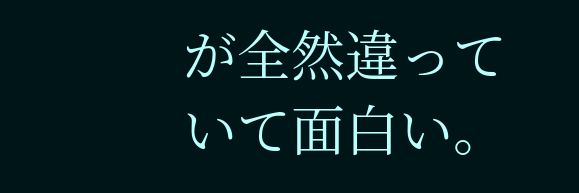が全然違っていて面白い。